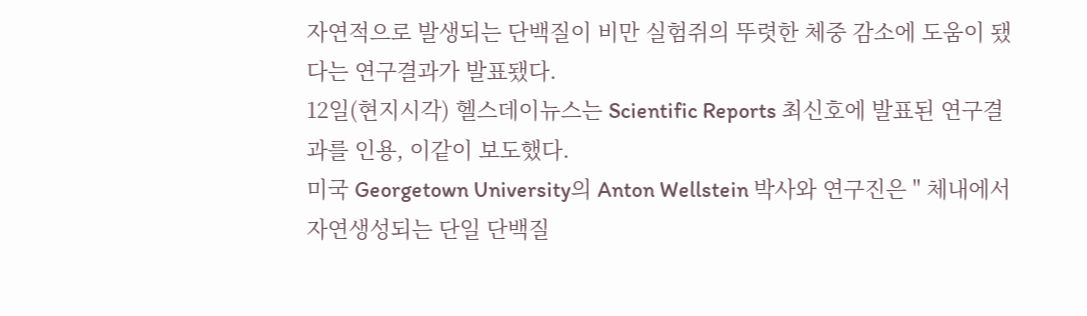자연적으로 발생되는 단백질이 비만 실험쥐의 뚜렷한 체중 감소에 도움이 됐다는 연구결과가 발표됐다.
12일(현지시각) 헬스데이뉴스는 Scientific Reports 최신호에 발표된 연구결과를 인용, 이같이 보도했다.
미국 Georgetown University의 Anton Wellstein 박사와 연구진은 " 체내에서 자연생성되는 단일 단백질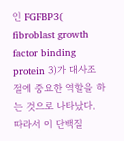인 FGFBP3( fibroblast growth factor binding protein 3)가 대사조절에 중요한 역할을 하는 것으로 나타났다. 따라서 이 단백질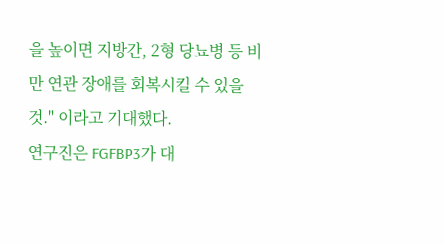을 높이면 지방간, 2형 당뇨병 등 비만 연관 장애를 회복시킬 수 있을 것." 이라고 기대했다.
연구진은 FGFBP3가 대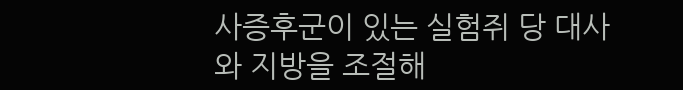사증후군이 있는 실험쥐 당 대사와 지방을 조절해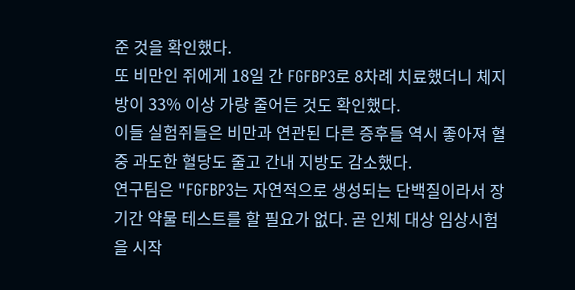준 것을 확인했다.
또 비만인 쥐에게 18일 간 FGFBP3로 8차례 치료했더니 체지방이 33% 이상 가량 줄어든 것도 확인했다.
이들 실험쥐들은 비만과 연관된 다른 증후들 역시 좋아져 혈중 과도한 혈당도 줄고 간내 지방도 감소했다.
연구팀은 "FGFBP3는 자연적으로 생성되는 단백질이라서 장기간 약물 테스트를 할 필요가 없다. 곧 인체 대상 임상시험을 시작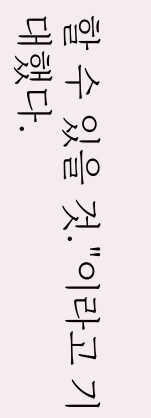할 수 있을 것."이라고 기대했다.